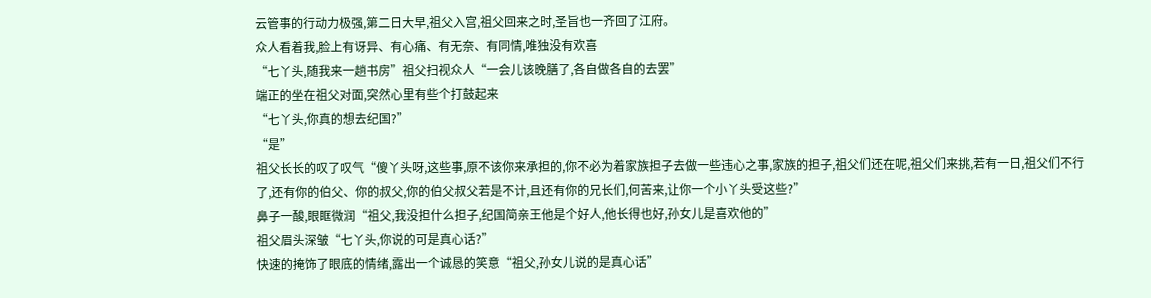云管事的行动力极强,第二日大早,祖父入宫,祖父回来之时,圣旨也一齐回了江府。
众人看着我,脸上有讶异、有心痛、有无奈、有同情,唯独没有欢喜
“七丫头,随我来一趟书房”祖父扫视众人“一会儿该晚膳了,各自做各自的去罢”
端正的坐在祖父对面,突然心里有些个打鼓起来
“七丫头,你真的想去纪国?”
“是”
祖父长长的叹了叹气“傻丫头呀,这些事,原不该你来承担的,你不必为着家族担子去做一些违心之事,家族的担子,祖父们还在呢,祖父们来挑,若有一日,祖父们不行了,还有你的伯父、你的叔父,你的伯父叔父若是不计,且还有你的兄长们,何苦来,让你一个小丫头受这些?”
鼻子一酸,眼眶微润“祖父,我没担什么担子,纪国简亲王他是个好人,他长得也好,孙女儿是喜欢他的”
祖父眉头深皱“七丫头,你说的可是真心话?”
快速的掩饰了眼底的情绪,露出一个诚恳的笑意“祖父,孙女儿说的是真心话”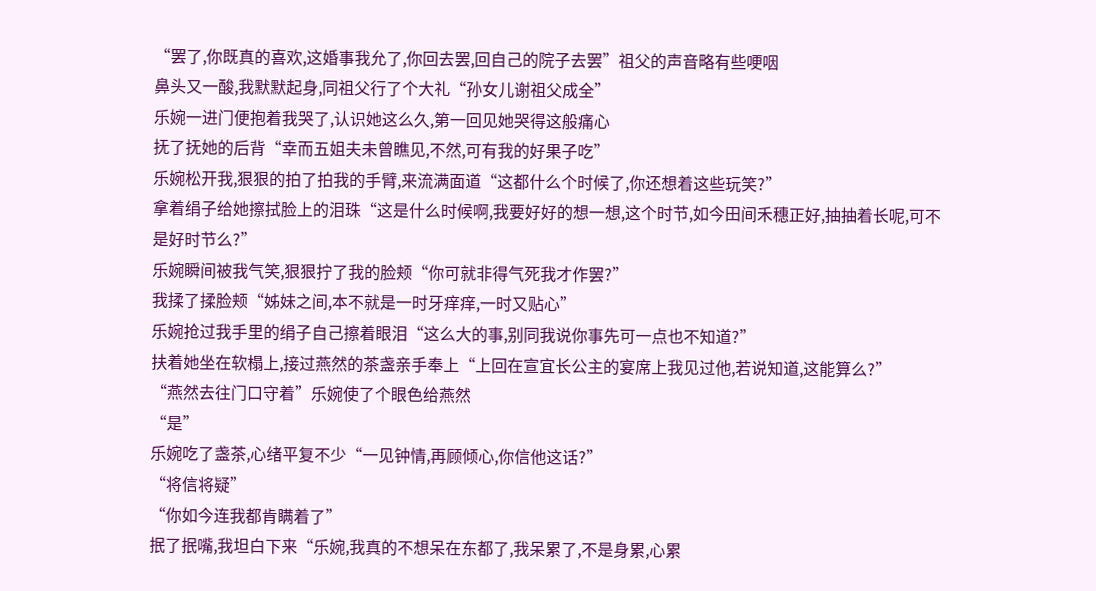“罢了,你既真的喜欢,这婚事我允了,你回去罢,回自己的院子去罢”祖父的声音略有些哽咽
鼻头又一酸,我默默起身,同祖父行了个大礼“孙女儿谢祖父成全”
乐婉一进门便抱着我哭了,认识她这么久,第一回见她哭得这般痛心
抚了抚她的后背“幸而五姐夫未曾瞧见,不然,可有我的好果子吃”
乐婉松开我,狠狠的拍了拍我的手臂,来流满面道“这都什么个时候了,你还想着这些玩笑?”
拿着绢子给她擦拭脸上的泪珠“这是什么时候啊,我要好好的想一想,这个时节,如今田间禾穗正好,抽抽着长呢,可不是好时节么?”
乐婉瞬间被我气笑,狠狠拧了我的脸颊“你可就非得气死我才作罢?”
我揉了揉脸颊“姊妹之间,本不就是一时牙痒痒,一时又贴心”
乐婉抢过我手里的绢子自己擦着眼泪“这么大的事,别同我说你事先可一点也不知道?”
扶着她坐在软榻上,接过燕然的茶盏亲手奉上“上回在宣宜长公主的宴席上我见过他,若说知道,这能算么?”
“燕然去往门口守着”乐婉使了个眼色给燕然
“是”
乐婉吃了盏茶,心绪平复不少“一见钟情,再顾倾心,你信他这话?”
“将信将疑”
“你如今连我都肯瞒着了”
抿了抿嘴,我坦白下来“乐婉,我真的不想呆在东都了,我呆累了,不是身累,心累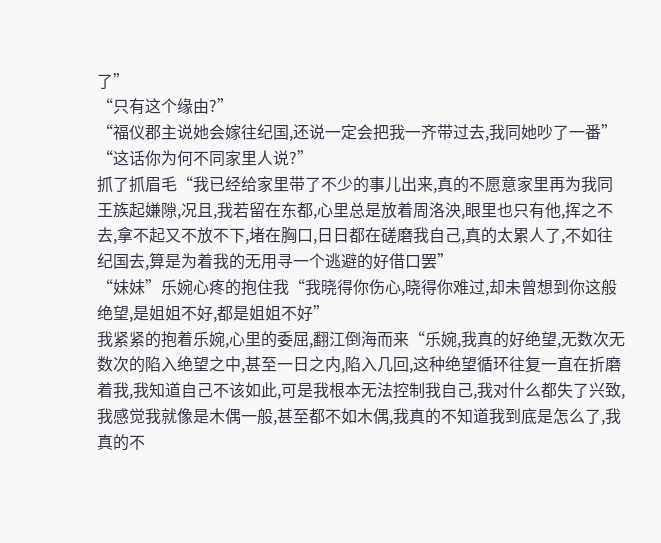了”
“只有这个缘由?”
“福仪郡主说她会嫁往纪国,还说一定会把我一齐带过去,我同她吵了一番”
“这话你为何不同家里人说?”
抓了抓眉毛“我已经给家里带了不少的事儿出来,真的不愿意家里再为我同王族起嫌隙,况且,我若留在东都,心里总是放着周洛泱,眼里也只有他,挥之不去,拿不起又不放不下,堵在胸口,日日都在磋磨我自己,真的太累人了,不如往纪国去,算是为着我的无用寻一个逃避的好借口罢”
“妹妹”乐婉心疼的抱住我“我晓得你伤心,晓得你难过,却未曾想到你这般绝望,是姐姐不好,都是姐姐不好”
我紧紧的抱着乐婉,心里的委屈,翻江倒海而来“乐婉,我真的好绝望,无数次无数次的陷入绝望之中,甚至一日之内,陷入几回,这种绝望循环往复一直在折磨着我,我知道自己不该如此,可是我根本无法控制我自己,我对什么都失了兴致,我感觉我就像是木偶一般,甚至都不如木偶,我真的不知道我到底是怎么了,我真的不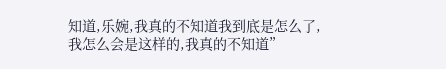知道,乐婉,我真的不知道我到底是怎么了,我怎么会是这样的,我真的不知道”